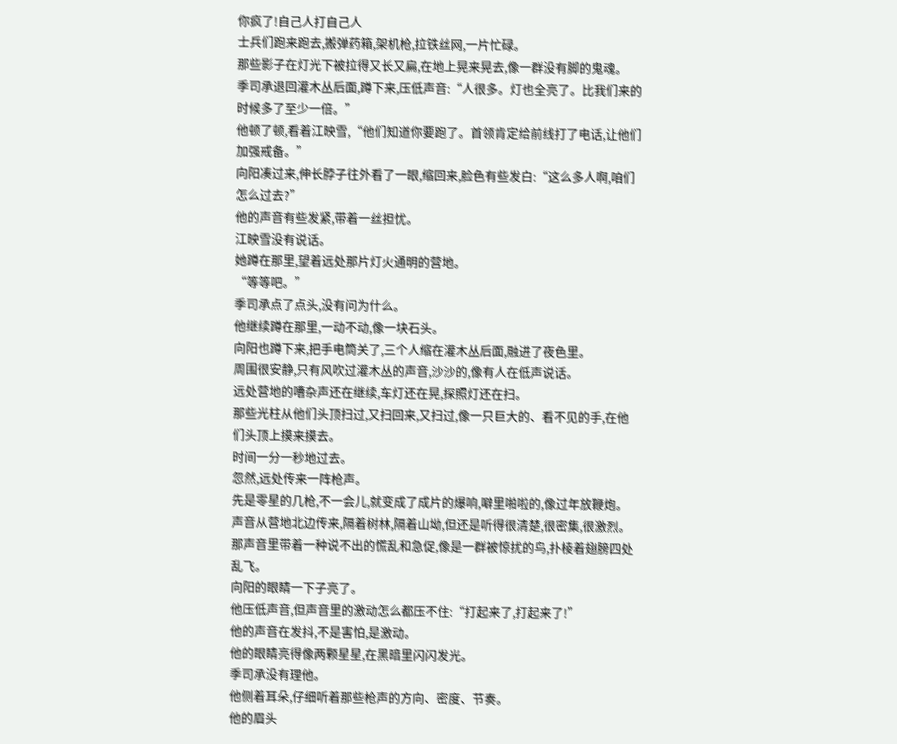你疯了!自己人打自己人
士兵们跑来跑去,搬弹药箱,架机枪,拉铁丝网,一片忙碌。
那些影子在灯光下被拉得又长又扁,在地上晃来晃去,像一群没有脚的鬼魂。
季司承退回灌木丛后面,蹲下来,压低声音:“人很多。灯也全亮了。比我们来的时候多了至少一倍。”
他顿了顿,看着江映雪,“他们知道你要跑了。首领肯定给前线打了电话,让他们加强戒备。”
向阳凑过来,伸长脖子往外看了一眼,缩回来,脸色有些发白:“这么多人啊,咱们怎么过去?”
他的声音有些发紧,带着一丝担忧。
江映雪没有说话。
她蹲在那里,望着远处那片灯火通明的营地。
“等等吧。”
季司承点了点头,没有问为什么。
他继续蹲在那里,一动不动,像一块石头。
向阳也蹲下来,把手电筒关了,三个人缩在灌木丛后面,融进了夜色里。
周围很安静,只有风吹过灌木丛的声音,沙沙的,像有人在低声说话。
远处营地的嘈杂声还在继续,车灯还在晃,探照灯还在扫。
那些光柱从他们头顶扫过,又扫回来,又扫过,像一只巨大的、看不见的手,在他们头顶上摸来摸去。
时间一分一秒地过去。
忽然,远处传来一阵枪声。
先是零星的几枪,不一会儿,就变成了成片的爆响,噼里啪啦的,像过年放鞭炮。
声音从营地北边传来,隔着树林,隔着山坳,但还是听得很清楚,很密集,很激烈。
那声音里带着一种说不出的慌乱和急促,像是一群被惊扰的鸟,扑棱着翅膀四处乱飞。
向阳的眼睛一下子亮了。
他压低声音,但声音里的激动怎么都压不住:“打起来了,打起来了!”
他的声音在发抖,不是害怕,是激动。
他的眼睛亮得像两颗星星,在黑暗里闪闪发光。
季司承没有理他。
他侧着耳朵,仔细听着那些枪声的方向、密度、节奏。
他的眉头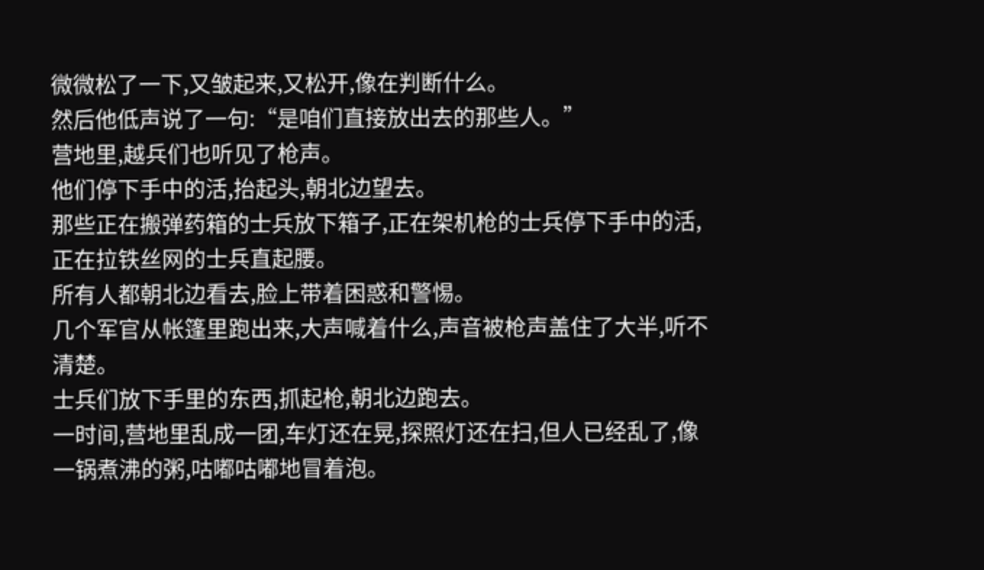微微松了一下,又皱起来,又松开,像在判断什么。
然后他低声说了一句:“是咱们直接放出去的那些人。”
营地里,越兵们也听见了枪声。
他们停下手中的活,抬起头,朝北边望去。
那些正在搬弹药箱的士兵放下箱子,正在架机枪的士兵停下手中的活,正在拉铁丝网的士兵直起腰。
所有人都朝北边看去,脸上带着困惑和警惕。
几个军官从帐篷里跑出来,大声喊着什么,声音被枪声盖住了大半,听不清楚。
士兵们放下手里的东西,抓起枪,朝北边跑去。
一时间,营地里乱成一团,车灯还在晃,探照灯还在扫,但人已经乱了,像一锅煮沸的粥,咕嘟咕嘟地冒着泡。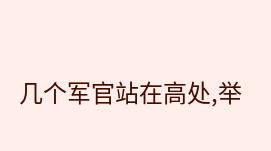几个军官站在高处,举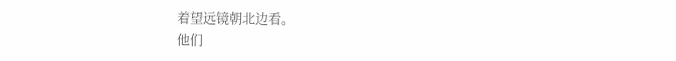着望远镜朝北边看。
他们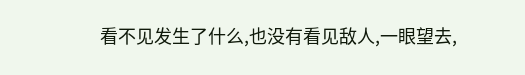看不见发生了什么,也没有看见敌人,一眼望去,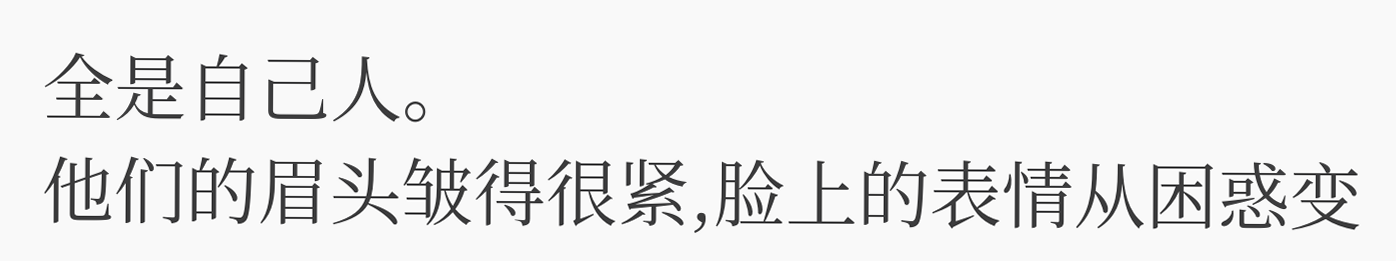全是自己人。
他们的眉头皱得很紧,脸上的表情从困惑变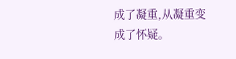成了凝重,从凝重变成了怀疑。